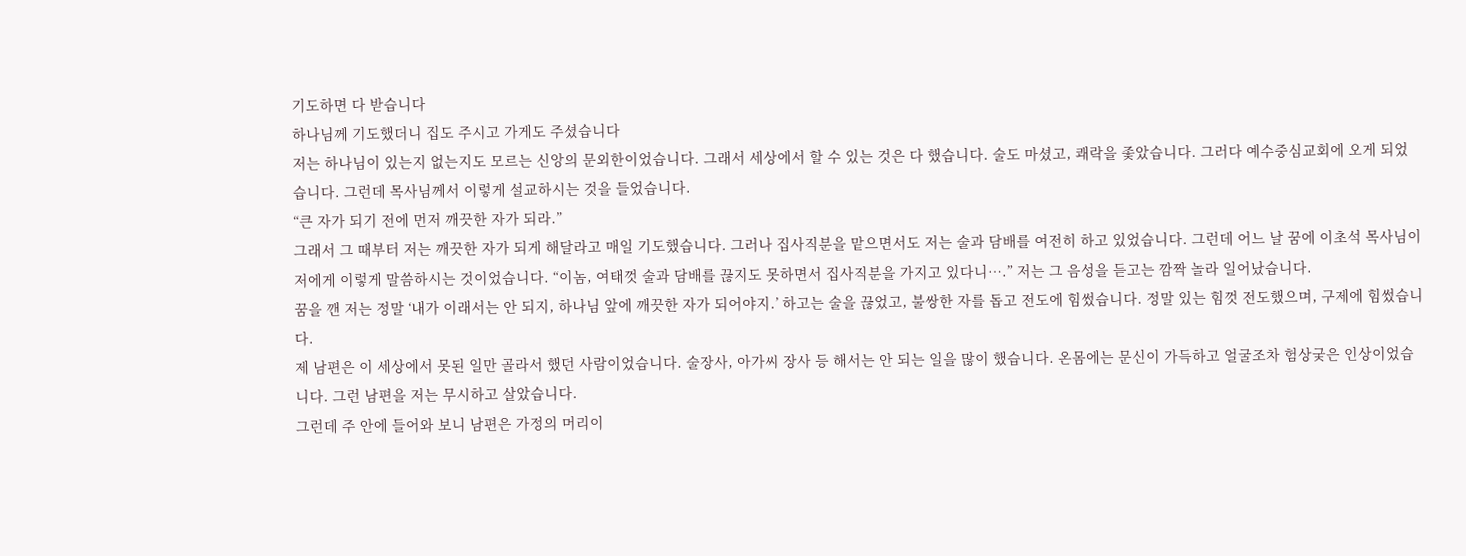기도하면 다 받습니다
하나님께 기도했더니 집도 주시고 가게도 주셨습니다
저는 하나님이 있는지 없는지도 모르는 신앙의 문외한이었습니다. 그래서 세상에서 할 수 있는 것은 다 했습니다. 술도 마셨고, 쾌락을 좇았습니다. 그러다 예수중심교회에 오게 되었습니다. 그런데 목사님께서 이렇게 설교하시는 것을 들었습니다.
“큰 자가 되기 전에 먼저 깨끗한 자가 되라.”
그래서 그 때부터 저는 깨끗한 자가 되게 해달라고 매일 기도했습니다. 그러나 집사직분을 맡으면서도 저는 술과 담배를 여전히 하고 있었습니다. 그런데 어느 날 꿈에 이초석 목사님이 저에게 이렇게 말씀하시는 것이었습니다. “이놈, 여태껏 술과 담배를 끊지도 못하면서 집사직분을 가지고 있다니….” 저는 그 음성을 듣고는 깜짝 놀라 일어났습니다.
꿈을 깬 저는 정말 ‘내가 이래서는 안 되지, 하나님 앞에 깨끗한 자가 되어야지.’ 하고는 술을 끊었고, 불쌍한 자를 돕고 전도에 힘썼습니다. 정말 있는 힘껏 전도했으며, 구제에 힘썼습니다.
제 남편은 이 세상에서 못된 일만 골라서 했던 사람이었습니다. 술장사, 아가씨 장사 등 해서는 안 되는 일을 많이 했습니다. 온몸에는 문신이 가득하고 얼굴조차 험상궂은 인상이었습니다. 그런 남편을 저는 무시하고 살았습니다.
그런데 주 안에 들어와 보니 남편은 가정의 머리이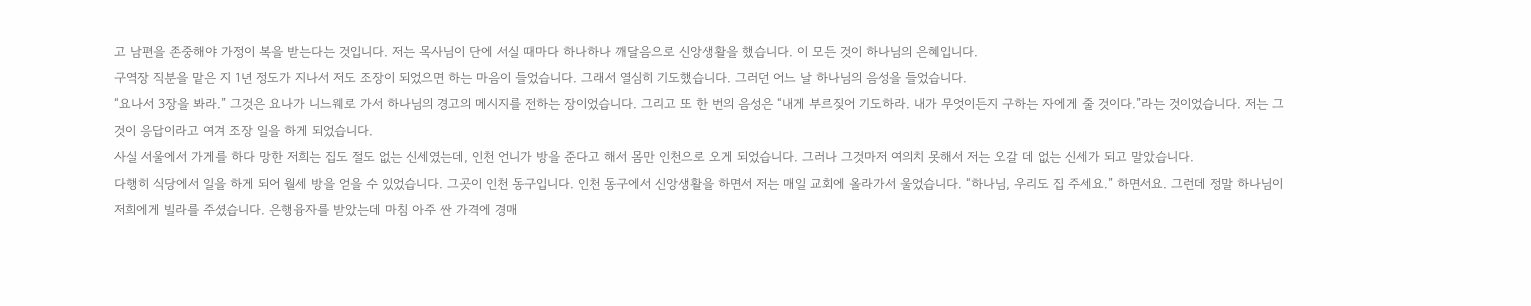고 남편을 존중해야 가정이 복을 받는다는 것입니다. 저는 목사님이 단에 서실 때마다 하나하나 깨달음으로 신앙생활을 했습니다. 이 모든 것이 하나님의 은혜입니다.
구역장 직분을 맡은 지 1년 정도가 지나서 저도 조장이 되었으면 하는 마음이 들었습니다. 그래서 열심히 기도했습니다. 그러던 어느 날 하나님의 음성을 들었습니다.
“요나서 3장을 봐라.” 그것은 요나가 니느웨로 가서 하나님의 경고의 메시지를 전하는 장이었습니다. 그리고 또 한 번의 음성은 “내게 부르짖어 기도하라. 내가 무엇이든지 구하는 자에게 줄 것이다.”라는 것이었습니다. 저는 그것이 응답이라고 여겨 조장 일을 하게 되었습니다.
사실 서울에서 가게를 하다 망한 저희는 집도 절도 없는 신세였는데, 인천 언니가 방을 준다고 해서 몸만 인천으로 오게 되었습니다. 그러나 그것마저 여의치 못해서 저는 오갈 데 없는 신세가 되고 말았습니다.
다행히 식당에서 일을 하게 되어 월세 방을 얻을 수 있었습니다. 그곳이 인천 동구입니다. 인천 동구에서 신앙생활을 하면서 저는 매일 교회에 올라가서 울었습니다. “하나님, 우리도 집 주세요.” 하면서요. 그런데 정말 하나님이 저희에게 빌라를 주셨습니다. 은행융자를 받았는데 마침 아주 싼 가격에 경매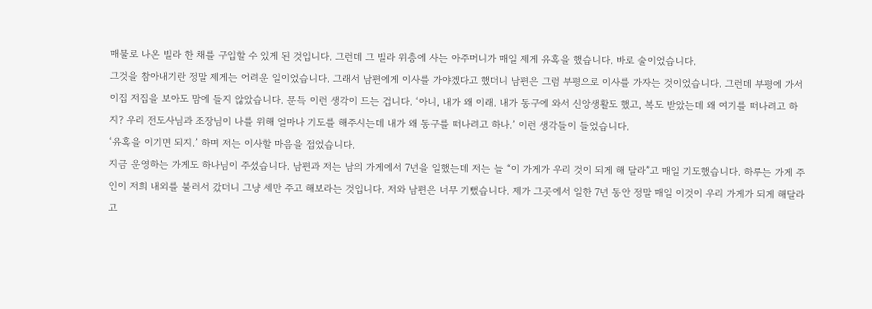매물로 나온 빌라 한 채를 구입할 수 있게 된 것입니다. 그런데 그 빌라 위층에 사는 아주머니가 매일 제게 유혹을 했습니다. 바로 술이었습니다.
그것을 참아내기란 정말 제게는 어려운 일이었습니다. 그래서 남편에게 이사를 가야겠다고 했더니 남편은 그럼 부평으로 이사를 가자는 것이었습니다. 그런데 부평에 가서 이집 저집을 보아도 맘에 들지 않았습니다. 문득 이런 생각이 드는 겁니다. ‘아니, 내가 왜 이래. 내가 동구에 와서 신앙생활도 했고, 복도 받았는데 왜 여기를 떠나려고 하지? 우리 전도사님과 조장님이 나를 위해 얼마나 기도를 해주시는데 내가 왜 동구를 떠나려고 하나.’ 이런 생각들이 들었습니다.
‘유혹을 이기면 되지.’ 하며 저는 이사할 마음을 접었습니다.
지금 운영하는 가게도 하나님이 주셨습니다. 남편과 저는 남의 가게에서 7년을 일했는데 저는 늘 “이 가게가 우리 것이 되게 해 달라”고 매일 기도했습니다. 하루는 가게 주인이 저희 내외를 불러서 갔더니 그냥 세만 주고 해보라는 것입니다. 저와 남편은 너무 기뻤습니다. 제가 그곳에서 일한 7년 동안 정말 매일 이것이 우리 가게가 되게 해달라고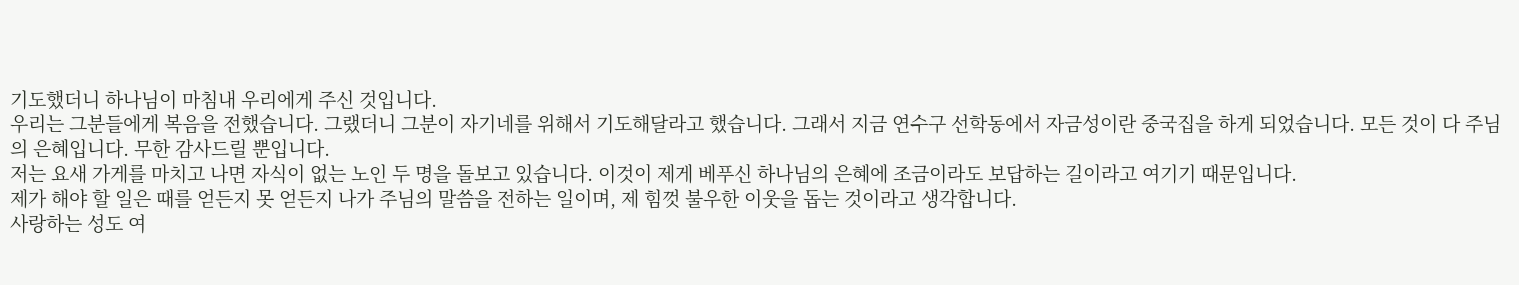기도했더니 하나님이 마침내 우리에게 주신 것입니다.
우리는 그분들에게 복음을 전했습니다. 그랬더니 그분이 자기네를 위해서 기도해달라고 했습니다. 그래서 지금 연수구 선학동에서 자금성이란 중국집을 하게 되었습니다. 모든 것이 다 주님의 은혜입니다. 무한 감사드릴 뿐입니다.
저는 요새 가게를 마치고 나면 자식이 없는 노인 두 명을 돌보고 있습니다. 이것이 제게 베푸신 하나님의 은혜에 조금이라도 보답하는 길이라고 여기기 때문입니다.
제가 해야 할 일은 때를 얻든지 못 얻든지 나가 주님의 말씀을 전하는 일이며, 제 힘껏 불우한 이웃을 돕는 것이라고 생각합니다.
사랑하는 성도 여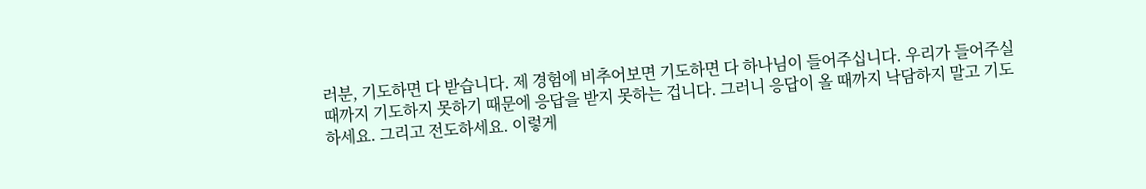러분, 기도하면 다 받습니다. 제 경험에 비추어보면 기도하면 다 하나님이 들어주십니다. 우리가 들어주실 때까지 기도하지 못하기 때문에 응답을 받지 못하는 겁니다. 그러니 응답이 올 때까지 낙담하지 말고 기도하세요. 그리고 전도하세요. 이렇게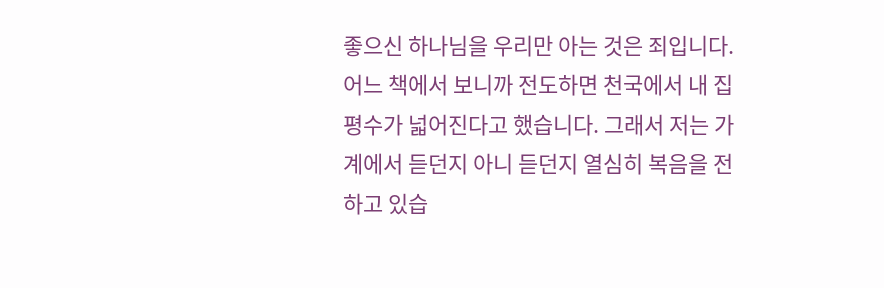좋으신 하나님을 우리만 아는 것은 죄입니다.
어느 책에서 보니까 전도하면 천국에서 내 집 평수가 넓어진다고 했습니다. 그래서 저는 가계에서 듣던지 아니 듣던지 열심히 복음을 전하고 있습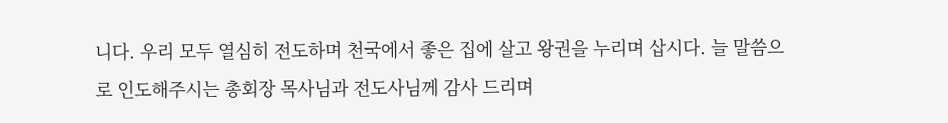니다. 우리 모두 열심히 전도하며 천국에서 좋은 집에 살고 왕권을 누리며 삽시다. 늘 말씀으로 인도해주시는 총회장 목사님과 전도사님께 감사 드리며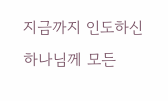지금까지 인도하신 하나님께 모든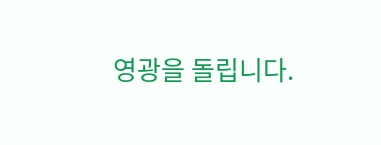영광을 돌립니다.